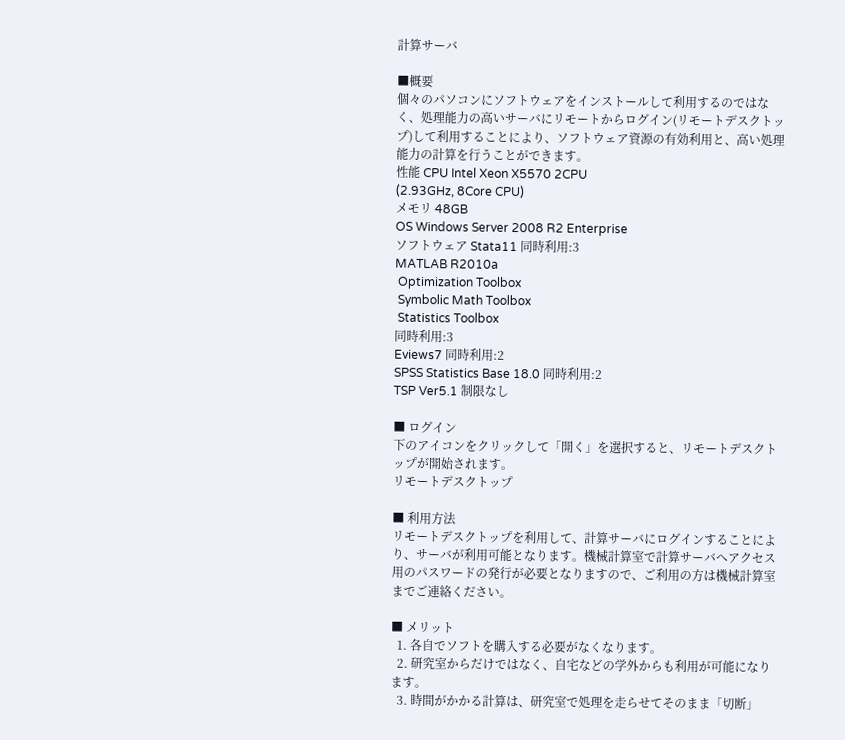計算サーバ

■概要
個々のパソコンにソフトウェアをインストールして利用するのではなく、処理能力の高いサーバにリモートからログイン(リモートデスクトップ)して利用することにより、ソフトウェア資源の有効利用と、高い処理能力の計算を行うことができます。
性能 CPU Intel Xeon X5570 2CPU
(2.93GHz, 8Core CPU)
メモリ 48GB
OS Windows Server 2008 R2 Enterprise
ソフトウェア Stata11 同時利用:3
MATLAB R2010a
 Optimization Toolbox
 Symbolic Math Toolbox
 Statistics Toolbox
同時利用:3
Eviews7 同時利用:2
SPSS Statistics Base 18.0 同時利用:2
TSP Ver5.1 制限なし

■ ログイン
下のアイコンをクリックして「開く」を選択すると、リモートデスクトップが開始されます。
リモートデスクトップ

■ 利用方法
リモートデスクトップを利用して、計算サーバにログインすることにより、サーバが利用可能となります。機械計算室で計算サーバへアクセス用のパスワードの発行が必要となりますので、ご利用の方は機械計算室までご連絡ください。

■ メリット
  1. 各自でソフトを購入する必要がなくなります。
  2. 研究室からだけではなく、自宅などの学外からも利用が可能になります。
  3. 時間がかかる計算は、研究室で処理を走らせてそのまま「切断」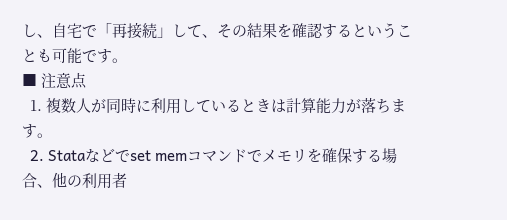し、自宅で「再接続」して、その結果を確認するということも可能です。
■ 注意点
  1. 複数人が同時に利用しているときは計算能力が落ちます。
  2. Stataなどでset memコマンドでメモリを確保する場合、他の利用者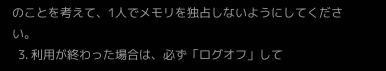のことを考えて、1人でメモリを独占しないようにしてください。
  3. 利用が終わった場合は、必ず「ログオフ」して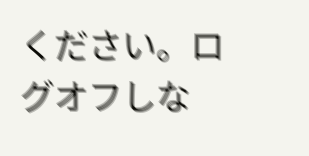ください。ログオフしな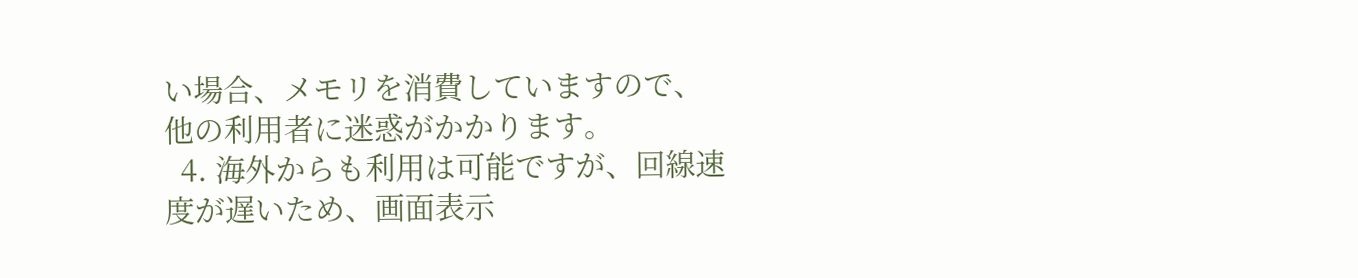い場合、メモリを消費していますので、他の利用者に迷惑がかかります。
  4. 海外からも利用は可能ですが、回線速度が遅いため、画面表示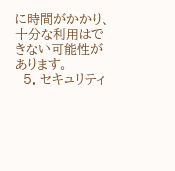に時間がかかり、十分な利用はできない可能性があります。
  5. セキュリティ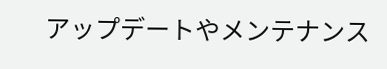アップデートやメンテナンス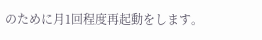のために月1回程度再起動をします。